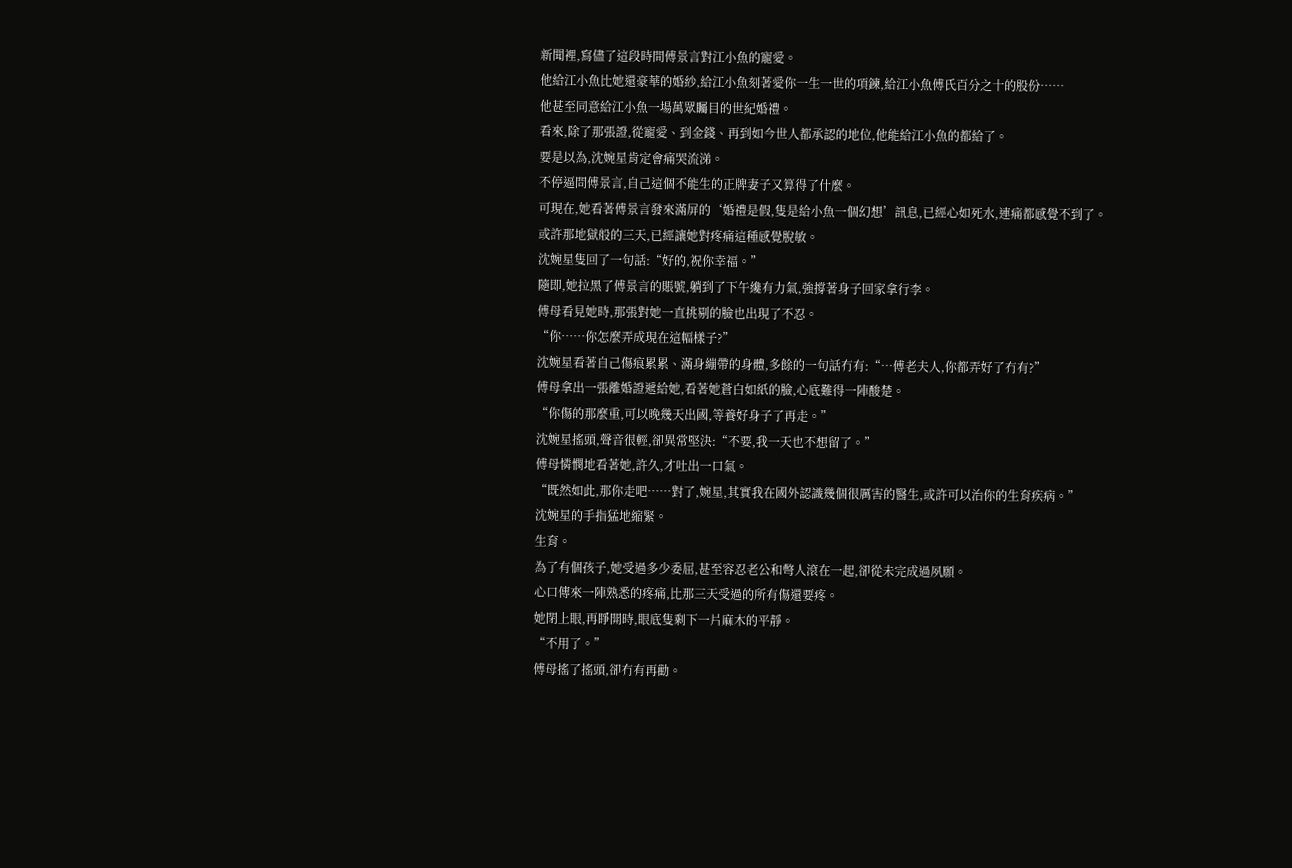新聞裡,寫儘了這段時間傅景言對江小魚的寵愛。
他給江小魚比她還豪華的婚紗,給江小魚刻著愛你一生一世的項鍊,給江小魚傅氏百分之十的股份……
他甚至同意給江小魚一場萬眾矚目的世紀婚禮。
看來,除了那張證,從寵愛、到金錢、再到如今世人都承認的地位,他能給江小魚的都給了。
要是以為,沈婉星肯定會痛哭流涕。
不停逼問傅景言,自己這個不能生的正牌妻子又算得了什麼。
可現在,她看著傅景言發來滿屏的‘婚禮是假,隻是給小魚一個幻想’訊息,已經心如死水,連痛都感覺不到了。
或許那地獄般的三天,已經讓她對疼痛這種感覺脫敏。
沈婉星隻回了一句話:“好的,祝你幸福。”
隨即,她拉黑了傅景言的賬號,躺到了下午纔有力氣,強撐著身子回家拿行李。
傅母看見她時,那張對她一直挑剔的臉也出現了不忍。
“你……你怎麼弄成現在這幅樣子?”
沈婉星看著自己傷痕累累、滿身繃帶的身體,多餘的一句話冇有:“…傅老夫人,你都弄好了冇有?”
傅母拿出一張離婚證遞給她,看著她蒼白如紙的臉,心底難得一陣酸楚。
“你傷的那麼重,可以晚幾天出國,等養好身子了再走。”
沈婉星搖頭,聲音很輕,卻異常堅決:“不要,我一天也不想留了。”
傅母憐憫地看著她,許久,才吐出一口氣。
“既然如此,那你走吧……對了,婉星,其實我在國外認識幾個很厲害的醫生,或許可以治你的生育疾病。”
沈婉星的手指猛地縮緊。
生育。
為了有個孩子,她受過多少委屈,甚至容忍老公和彆人滾在一起,卻從未完成過夙願。
心口傳來一陣熟悉的疼痛,比那三天受過的所有傷還要疼。
她閉上眼,再睜開時,眼底隻剩下一片麻木的平靜。
“不用了。”
傅母搖了搖頭,卻冇有再勸。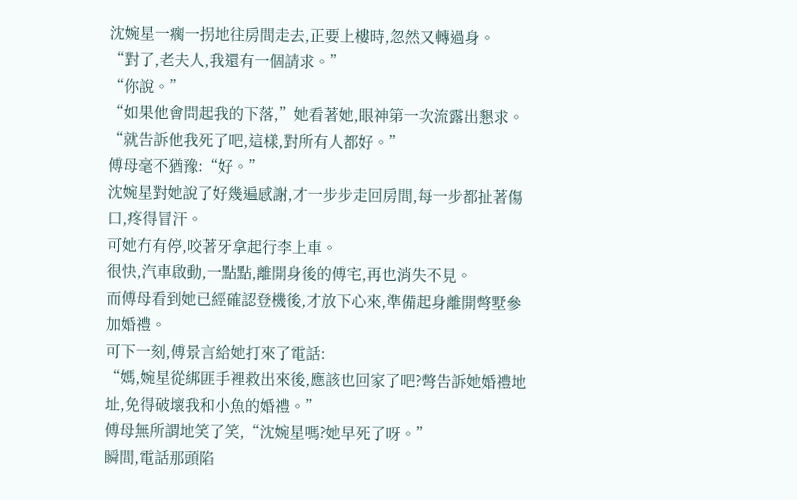沈婉星一瘸一拐地往房間走去,正要上樓時,忽然又轉過身。
“對了,老夫人,我還有一個請求。”
“你說。”
“如果他會問起我的下落,”她看著她,眼神第一次流露出懇求。“就告訴他我死了吧,這樣,對所有人都好。”
傅母毫不猶豫:“好。”
沈婉星對她說了好幾遍感謝,才一步步走回房間,每一步都扯著傷口,疼得冒汗。
可她冇有停,咬著牙拿起行李上車。
很快,汽車啟動,一點點,離開身後的傅宅,再也消失不見。
而傅母看到她已經確認登機後,才放下心來,準備起身離開彆墅參加婚禮。
可下一刻,傅景言給她打來了電話:
“媽,婉星從綁匪手裡救出來後,應該也回家了吧?彆告訴她婚禮地址,免得破壞我和小魚的婚禮。”
傅母無所謂地笑了笑,“沈婉星嗎?她早死了呀。”
瞬間,電話那頭陷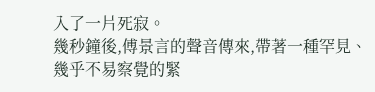入了一片死寂。
幾秒鐘後,傅景言的聲音傳來,帶著一種罕見、幾乎不易察覺的緊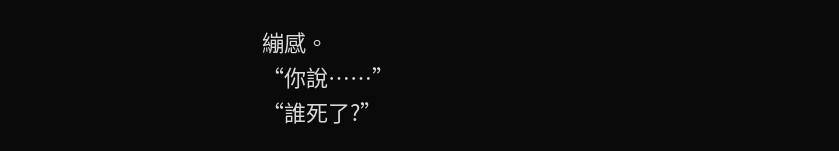繃感。
“你說……”
“誰死了?”